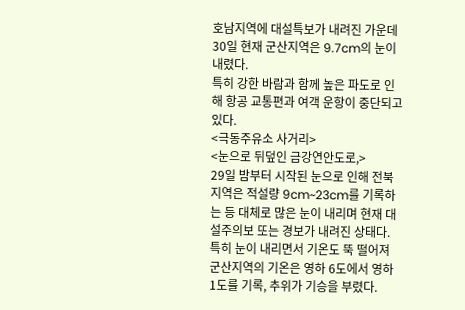호남지역에 대설특보가 내려진 가운데 30일 현재 군산지역은 9.7cm의 눈이 내렸다.
특히 강한 바람과 함께 높은 파도로 인해 항공 교통편과 여객 운항이 중단되고 있다.
<극동주유소 사거리>
<눈으로 뒤덮인 금강연안도로,>
29일 밤부터 시작된 눈으로 인해 전북지역은 적설량 9cm~23cm를 기록하는 등 대체로 많은 눈이 내리며 현재 대설주의보 또는 경보가 내려진 상태다.
특히 눈이 내리면서 기온도 뚝 떨어져 군산지역의 기온은 영하 6도에서 영하 1도를 기록, 추위가 기승을 부렸다.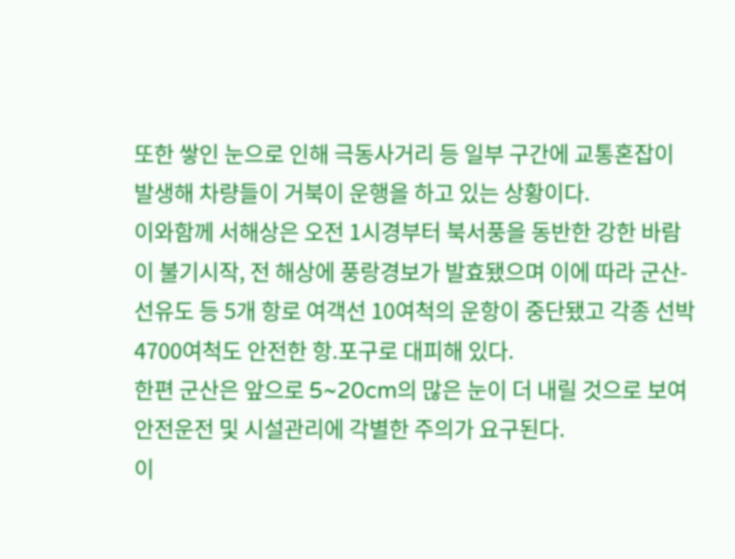또한 쌓인 눈으로 인해 극동사거리 등 일부 구간에 교통혼잡이 발생해 차량들이 거북이 운행을 하고 있는 상황이다.
이와함께 서해상은 오전 1시경부터 북서풍을 동반한 강한 바람이 불기시작, 전 해상에 풍랑경보가 발효됐으며 이에 따라 군산-선유도 등 5개 항로 여객선 10여척의 운항이 중단됐고 각종 선박 4700여척도 안전한 항.포구로 대피해 있다.
한편 군산은 앞으로 5~20cm의 많은 눈이 더 내릴 것으로 보여 안전운전 및 시설관리에 각별한 주의가 요구된다.
이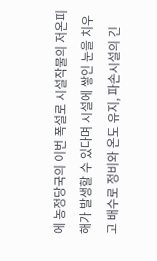에 농정당국의 이번 폭설로 시설작물의 저온피해가 발생할 수 있다며 시설에 쌓인 눈을 치우고 배수로 정비와 온도 유지, 파손시설의 긴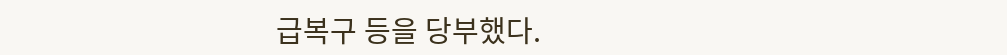급복구 등을 당부했다.